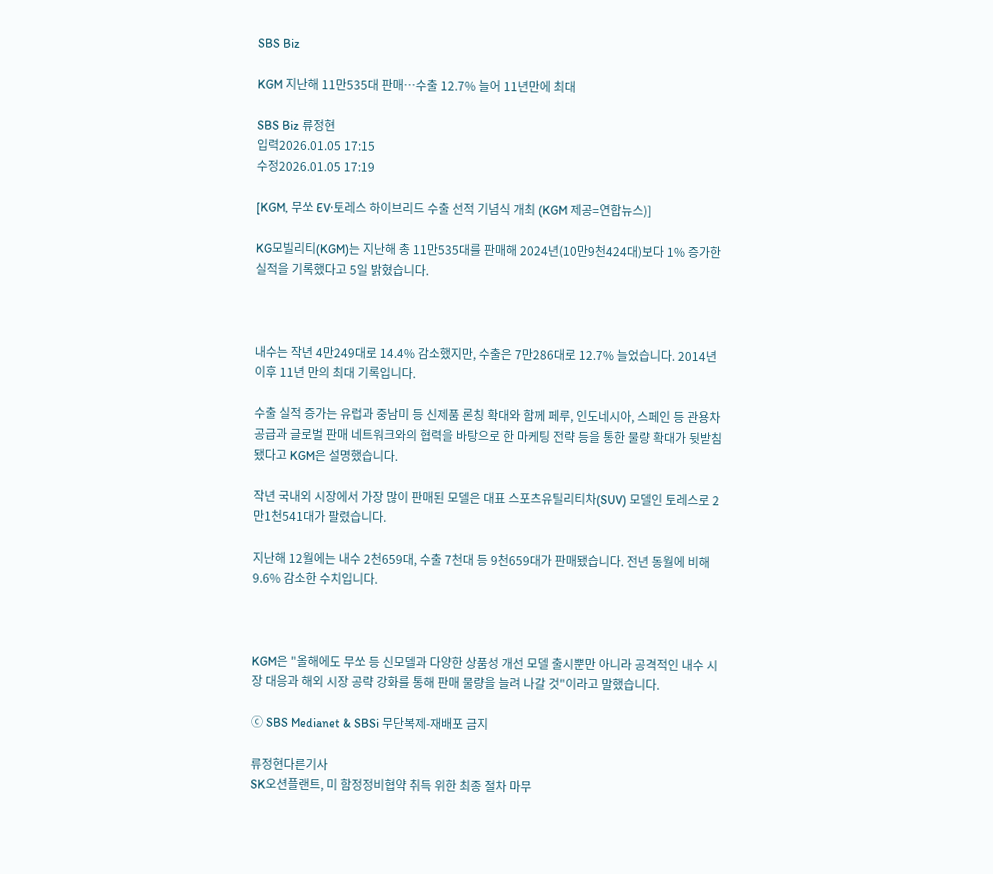SBS Biz

KGM 지난해 11만535대 판매…수출 12.7% 늘어 11년만에 최대

SBS Biz 류정현
입력2026.01.05 17:15
수정2026.01.05 17:19

[KGM, 무쏘 EV·토레스 하이브리드 수출 선적 기념식 개최 (KGM 제공=연합뉴스)]

KG모빌리티(KGM)는 지난해 총 11만535대를 판매해 2024년(10만9천424대)보다 1% 증가한 실적을 기록했다고 5일 밝혔습니다.



내수는 작년 4만249대로 14.4% 감소했지만, 수출은 7만286대로 12.7% 늘었습니다. 2014년 이후 11년 만의 최대 기록입니다.

수출 실적 증가는 유럽과 중남미 등 신제품 론칭 확대와 함께 페루, 인도네시아, 스페인 등 관용차 공급과 글로벌 판매 네트워크와의 협력을 바탕으로 한 마케팅 전략 등을 통한 물량 확대가 뒷받침됐다고 KGM은 설명했습니다.

작년 국내외 시장에서 가장 많이 판매된 모델은 대표 스포츠유틸리티차(SUV) 모델인 토레스로 2만1천541대가 팔렸습니다.

지난해 12월에는 내수 2천659대, 수출 7천대 등 9천659대가 판매됐습니다. 전년 동월에 비해 9.6% 감소한 수치입니다.



KGM은 "올해에도 무쏘 등 신모델과 다양한 상품성 개선 모델 출시뿐만 아니라 공격적인 내수 시장 대응과 해외 시장 공략 강화를 통해 판매 물량을 늘려 나갈 것"이라고 말했습니다.

ⓒ SBS Medianet & SBSi 무단복제-재배포 금지

류정현다른기사
SK오션플랜트, 미 함정정비협약 취득 위한 최종 절차 마무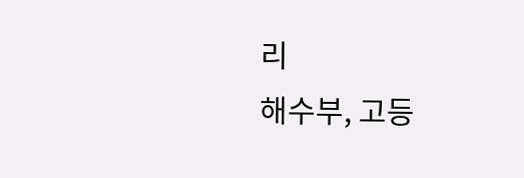리
해수부, 고등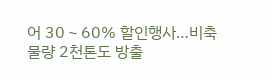어 30∼60% 할인행사…비축 물량 2천톤도 방출